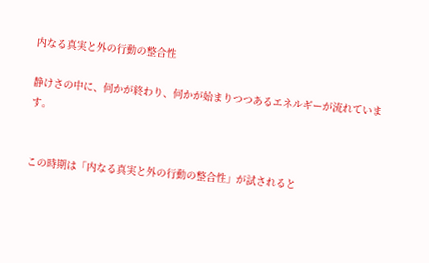内なる真実と外の行動の整合性

静けさの中に、何かが終わり、何かが始まりつつあるエネルギーが流れています。


この時期は「内なる真実と外の行動の整合性」が試されると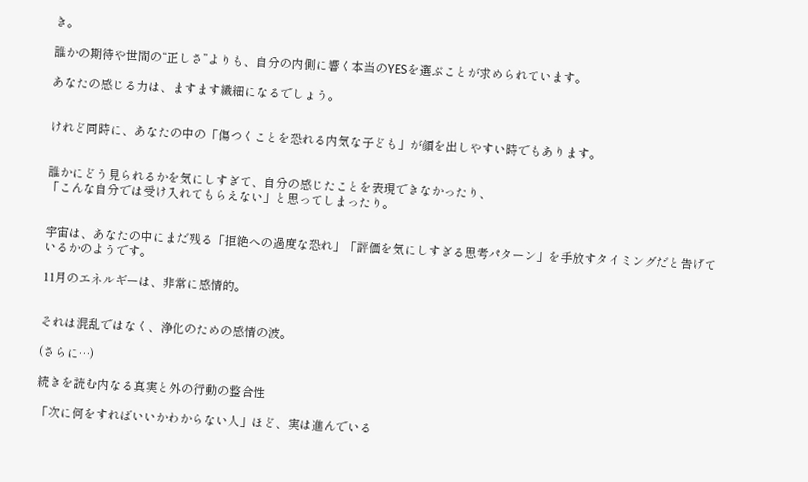き。

誰かの期待や世間の“正しさ”よりも、自分の内側に響く本当のYESを選ぶことが求められています。

あなたの感じる力は、ますます繊細になるでしょう。


けれど同時に、あなたの中の「傷つくことを恐れる内気な子ども」が顔を出しやすい時でもあります。


誰かにどう見られるかを気にしすぎて、自分の感じたことを表現できなかったり、
「こんな自分では受け入れてもらえない」と思ってしまったり。


宇宙は、あなたの中にまだ残る「拒絶への過度な恐れ」「評価を気にしすぎる思考パターン」を手放すタイミングだと告げているかのようです。

11月のエネルギーは、非常に感情的。


それは混乱ではなく、浄化のための感情の波。

(さらに…)

続きを読む内なる真実と外の行動の整合性

「次に何をすればいいかわからない人」ほど、実は進んでいる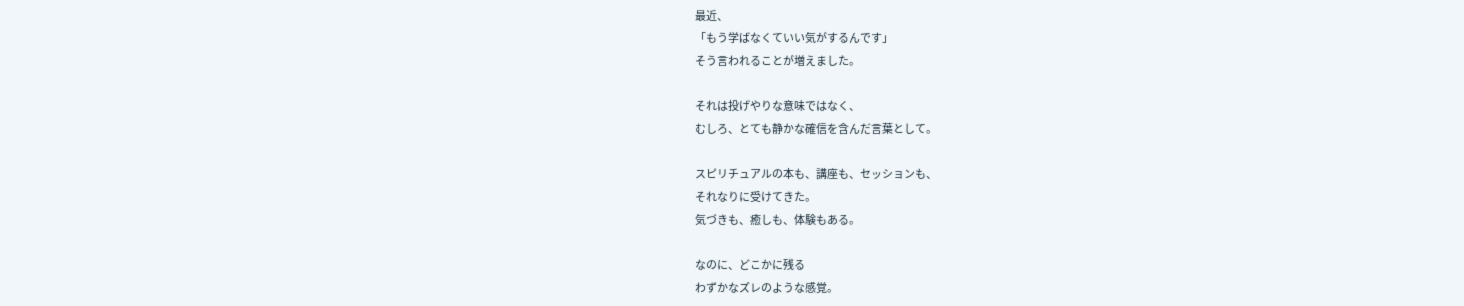最近、
「もう学ばなくていい気がするんです」
そう言われることが増えました。

それは投げやりな意味ではなく、
むしろ、とても静かな確信を含んだ言葉として。

スピリチュアルの本も、講座も、セッションも、
それなりに受けてきた。
気づきも、癒しも、体験もある。

なのに、どこかに残る
わずかなズレのような感覚。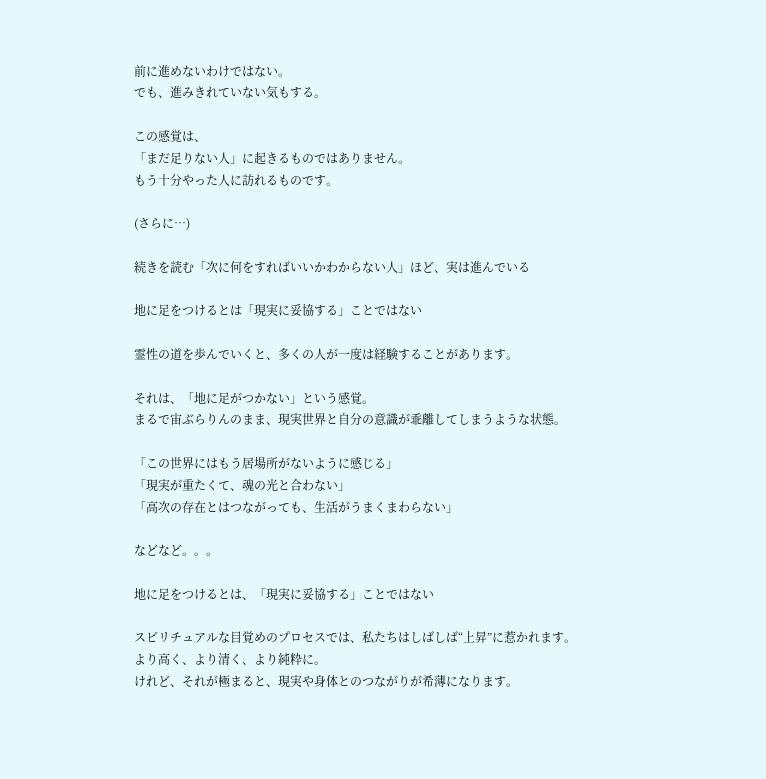前に進めないわけではない。
でも、進みきれていない気もする。

この感覚は、
「まだ足りない人」に起きるものではありません。
もう十分やった人に訪れるものです。

(さらに…)

続きを読む「次に何をすればいいかわからない人」ほど、実は進んでいる

地に足をつけるとは「現実に妥協する」ことではない

霊性の道を歩んでいくと、多くの人が一度は経験することがあります。

それは、「地に足がつかない」という感覚。
まるで宙ぶらりんのまま、現実世界と自分の意識が乖離してしまうような状態。

「この世界にはもう居場所がないように感じる」
「現実が重たくて、魂の光と合わない」
「高次の存在とはつながっても、生活がうまくまわらない」

などなど。。。

地に足をつけるとは、「現実に妥協する」ことではない

スピリチュアルな目覚めのプロセスでは、私たちはしばしば“上昇”に惹かれます。
より高く、より清く、より純粋に。
けれど、それが極まると、現実や身体とのつながりが希薄になります。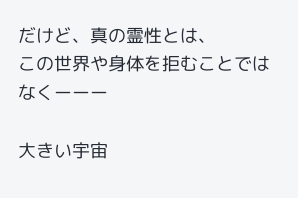だけど、真の霊性とは、
この世界や身体を拒むことではなくーーー

大きい宇宙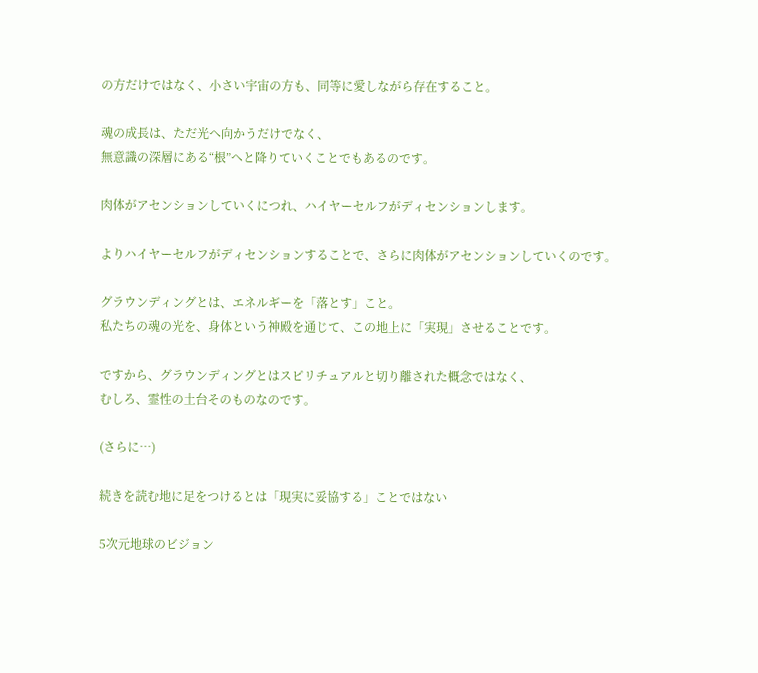の方だけではなく、小さい宇宙の方も、同等に愛しながら存在すること。

魂の成長は、ただ光へ向かうだけでなく、
無意識の深層にある“根”へと降りていくことでもあるのです。

肉体がアセンションしていくにつれ、ハイヤーセルフがディセンションします。

よりハイヤーセルフがディセンションすることで、さらに肉体がアセンションしていくのです。

グラウンディングとは、エネルギーを「落とす」こと。
私たちの魂の光を、身体という神殿を通じて、この地上に「実現」させることです。

ですから、グラウンディングとはスピリチュアルと切り離された概念ではなく、
むしろ、霊性の土台そのものなのです。

(さらに…)

続きを読む地に足をつけるとは「現実に妥協する」ことではない

5次元地球のビジョン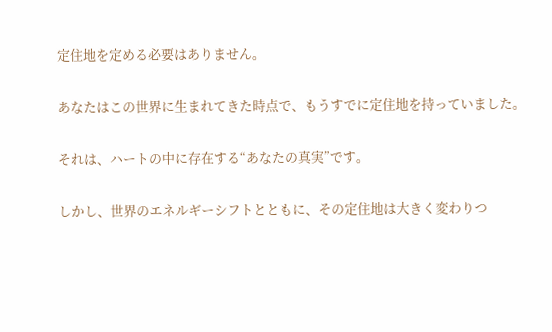定住地を定める必要はありません。

あなたはこの世界に生まれてきた時点で、もうすでに定住地を持っていました。

それは、ハートの中に存在する“あなたの真実”です。

しかし、世界のエネルギーシフトとともに、その定住地は大きく変わりつ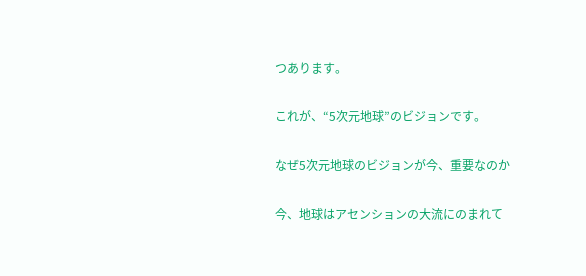つあります。

これが、“5次元地球”のビジョンです。

なぜ5次元地球のビジョンが今、重要なのか

今、地球はアセンションの大流にのまれて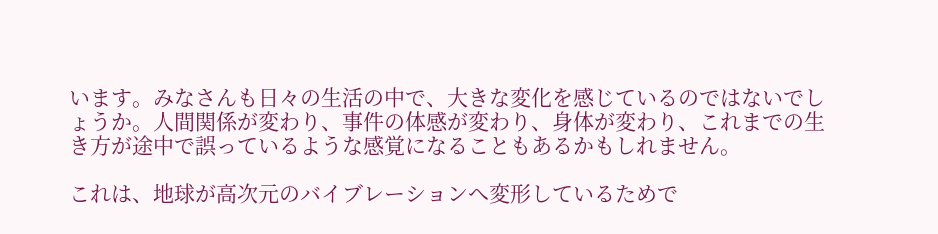います。みなさんも日々の生活の中で、大きな変化を感じているのではないでしょうか。人間関係が変わり、事件の体感が変わり、身体が変わり、これまでの生き方が途中で誤っているような感覚になることもあるかもしれません。

これは、地球が高次元のバイブレーションへ変形しているためで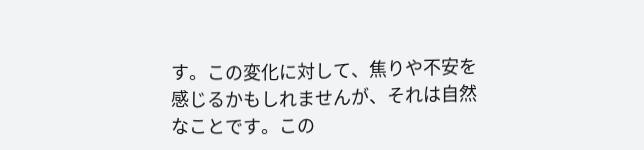す。この変化に対して、焦りや不安を感じるかもしれませんが、それは自然なことです。この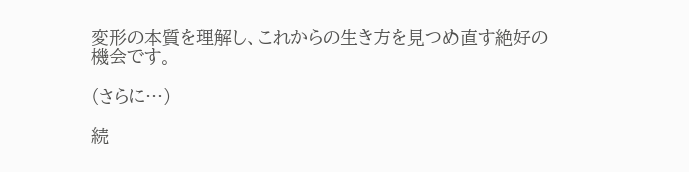変形の本質を理解し、これからの生き方を見つめ直す絶好の機会です。

(さらに…)

続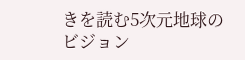きを読む5次元地球のビジョン